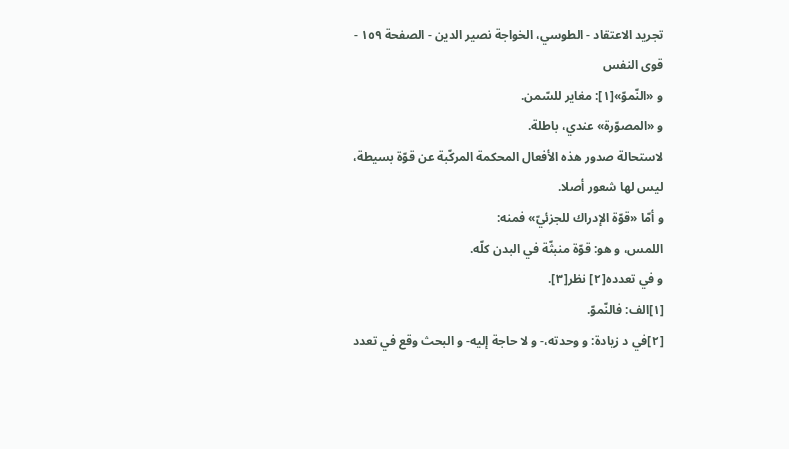تجريد الاعتقاد - الطوسي، الخواجة نصير الدين - الصفحة ١٥٩ - قوى النفس
و «النّموّ»[١]: مغاير للسّمن.
و «المصوّرة» عندي، باطلة.
لاستحالة صدور هذه الأفعال المحكمة المركّبة عن قوّة بسيطة، ليس لها شعور أصلا.
و أمّا «قوّة الإدراك للجزئيّ» فمنه:
اللمس، و هو: قوّة منبثّة في البدن كلّه.
و في تعدده[٢] نظر[٣].
[١]الف: فالنّموّ.
[٢]في د زيادة: و وحدته،- و لا حاجة إليه- و البحث وقع في تعدد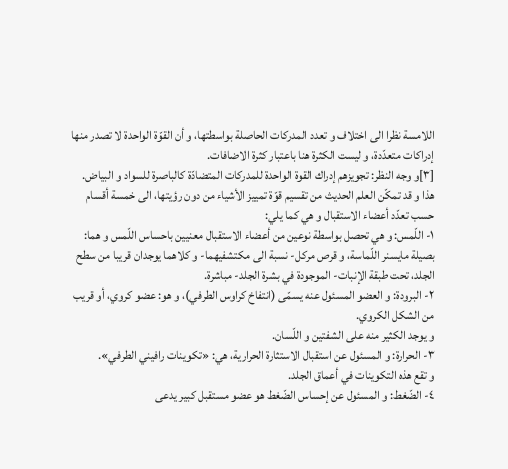اللامسة نظرا الى اختلاف و تعدد المدركات الحاصلة بواسطتها، و أن القوّة الواحدة لا تصدر منها إدراكات متعدّدة، و ليست الكثرة هنا باعتبار كثرة الاضافات.
[٣]و وجه النظر: تجويزهم إدراك القوة الواحدة للمدركات المتضادّة كالباصرة للسواد و البياض.
هذا و قد تمكّن العلم الحديث من تقسيم قوّة تمييز الأشياء من دون رؤيتها، الى خمسة أقسام حسب تعدّد أعضاء الاستقبال و هي كما يلي:
١- اللّمس: و هي تحصل بواسطة نوعين من أعضاء الاستقبال معنيين باحساس اللّمس و هما: بصيلة مايسنر اللّماسة، و قرص مركل- نسبة الى مكتشفيهما- و كلاهما يوجدان قريبا من سطح الجلد، تحت طبقة الإنبات- الموجودة في بشرة الجلد- مباشرة.
٢- البرودة: و العضو المسئول عنه يسمّى (انتفاخ كراوس الطرفي)، و هو: عضو كروي، أو قريب من الشكل الكروي.
و يوجد الكثير منه على الشفتين و اللّسان.
٣- الحرارة: و المسئول عن استقبال الاستثارة الحرارية، هي: «تكوينات رافيني الطرفي».
و تقع هذه التكوينات في أعماق الجلد.
٤- الضّغط: و المسئول عن إحساس الضّغط هو عضو مستقبل كبير يدعى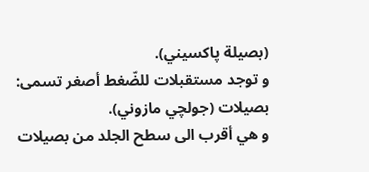(بصيلة پاكسيني).
و توجد مستقبلات للضّغط أصغر تسمى: بصيلات (جولچي مازوني).
و هي أقرب الى سطح الجلد من بصيلات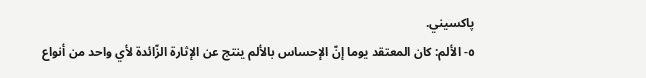پاكسيني.
٥- الألم: كان المعتقد يوما إنّ الإحساس بالألم ينتج عن الإثارة الزّائدة لأي واحد من أنواع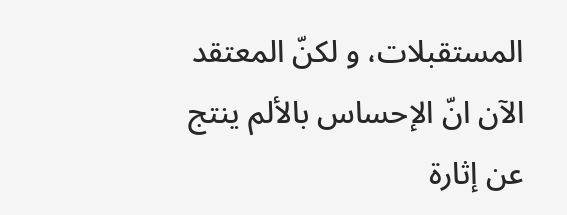المستقبلات، و لكنّ المعتقد الآن انّ الإحساس بالألم ينتج عن إثارة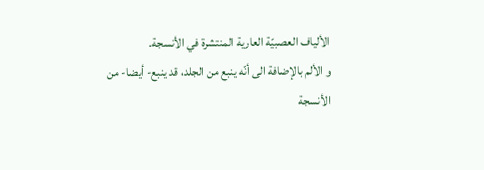الألياف العصبيّة العارية المنتشرة في الأنسجة.
و الألم بالإضافة الى أنّه ينبع من الجلد، قد ينبع- أيضا- من الأنسجة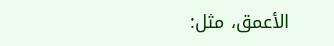الأعمق، مثل: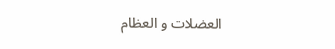العضلات و العظام